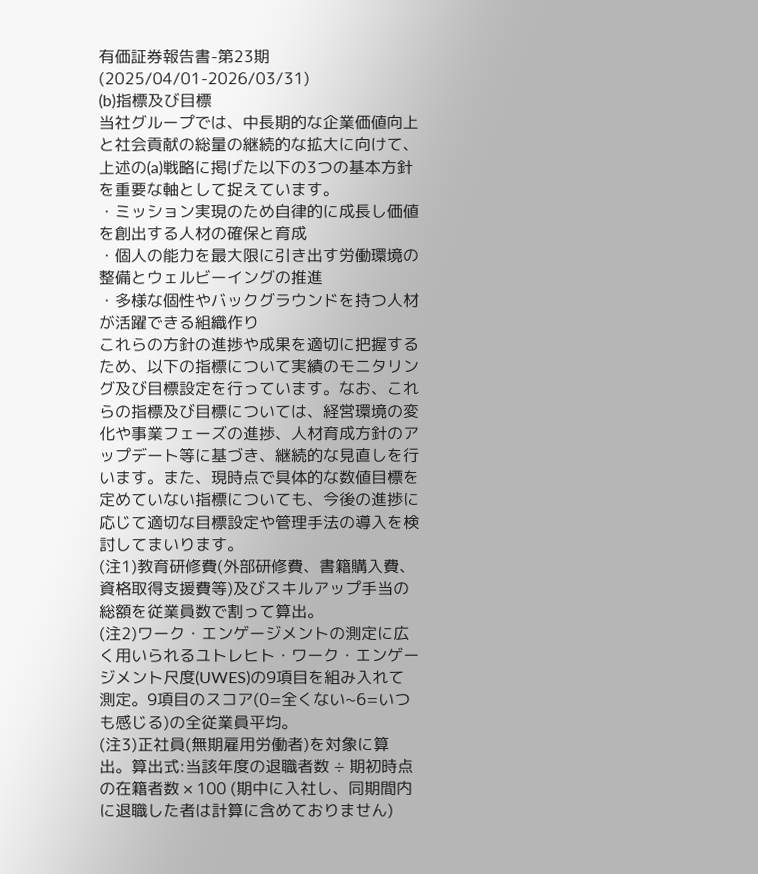有価証券報告書-第23期(2025/04/01-2026/03/31)
(b)指標及び目標
当社グループでは、中長期的な企業価値向上と社会貢献の総量の継続的な拡大に向けて、上述の(a)戦略に掲げた以下の3つの基本方針を重要な軸として捉えています。
・ミッション実現のため自律的に成長し価値を創出する人材の確保と育成
・個人の能力を最大限に引き出す労働環境の整備とウェルビーイングの推進
・多様な個性やバックグラウンドを持つ人材が活躍できる組織作り
これらの方針の進捗や成果を適切に把握するため、以下の指標について実績のモニタリング及び目標設定を行っています。なお、これらの指標及び目標については、経営環境の変化や事業フェーズの進捗、人材育成方針のアップデート等に基づき、継続的な見直しを行います。また、現時点で具体的な数値目標を定めていない指標についても、今後の進捗に応じて適切な目標設定や管理手法の導入を検討してまいります。
(注1)教育研修費(外部研修費、書籍購入費、資格取得支援費等)及びスキルアップ手当の総額を従業員数で割って算出。
(注2)ワーク・エンゲージメントの測定に広く用いられるユトレヒト・ワーク・エンゲージメント尺度(UWES)の9項目を組み入れて測定。9項目のスコア(0=全くない~6=いつも感じる)の全従業員平均。
(注3)正社員(無期雇用労働者)を対象に算出。算出式:当該年度の退職者数 ÷ 期初時点の在籍者数 × 100 (期中に入社し、同期間内に退職した者は計算に含めておりません)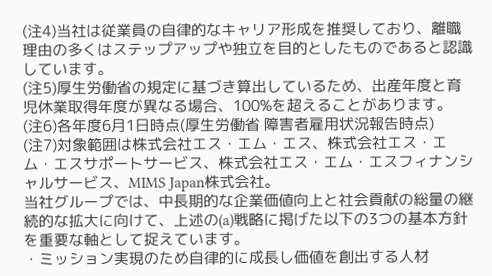(注4)当社は従業員の自律的なキャリア形成を推奨しており、離職理由の多くはステップアップや独立を目的としたものであると認識しています。
(注5)厚生労働省の規定に基づき算出しているため、出産年度と育児休業取得年度が異なる場合、100%を超えることがあります。
(注6)各年度6月1日時点(厚生労働省 障害者雇用状況報告時点)
(注7)対象範囲は株式会社エス・エム・エス、株式会社エス・エム・エスサポートサービス、株式会社エス・エム・エスフィナンシャルサービス、MIMS Japan株式会社。
当社グループでは、中長期的な企業価値向上と社会貢献の総量の継続的な拡大に向けて、上述の(a)戦略に掲げた以下の3つの基本方針を重要な軸として捉えています。
・ミッション実現のため自律的に成長し価値を創出する人材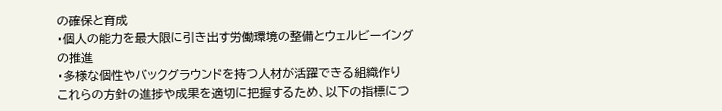の確保と育成
・個人の能力を最大限に引き出す労働環境の整備とウェルビーイングの推進
・多様な個性やバックグラウンドを持つ人材が活躍できる組織作り
これらの方針の進捗や成果を適切に把握するため、以下の指標につ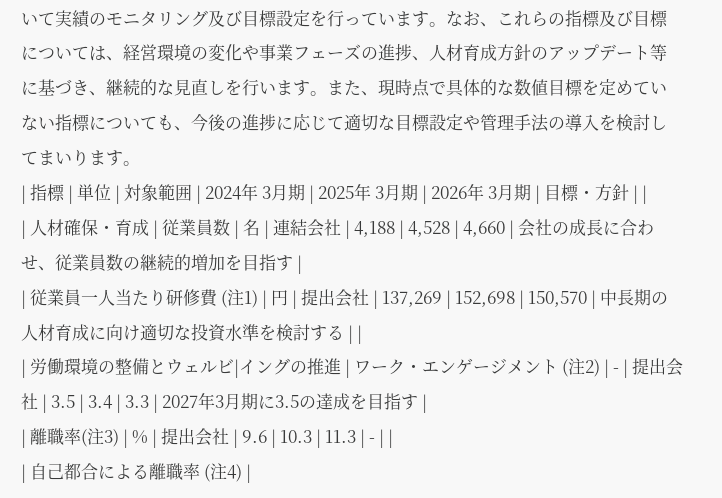いて実績のモニタリング及び目標設定を行っています。なお、これらの指標及び目標については、経営環境の変化や事業フェーズの進捗、人材育成方針のアップデート等に基づき、継続的な見直しを行います。また、現時点で具体的な数値目標を定めていない指標についても、今後の進捗に応じて適切な目標設定や管理手法の導入を検討してまいります。
| 指標 | 単位 | 対象範囲 | 2024年 3月期 | 2025年 3月期 | 2026年 3月期 | 目標・方針 | |
| 人材確保・育成 | 従業員数 | 名 | 連結会社 | 4,188 | 4,528 | 4,660 | 会社の成長に合わせ、従業員数の継続的増加を目指す |
| 従業員一人当たり研修費 (注1) | 円 | 提出会社 | 137,269 | 152,698 | 150,570 | 中長期の人材育成に向け適切な投資水準を検討する | |
| 労働環境の整備とウェルビ|イングの推進 | ワーク・エンゲージメント (注2) | - | 提出会社 | 3.5 | 3.4 | 3.3 | 2027年3月期に3.5の達成を目指す |
| 離職率(注3) | % | 提出会社 | 9.6 | 10.3 | 11.3 | - | |
| 自己都合による離職率 (注4) |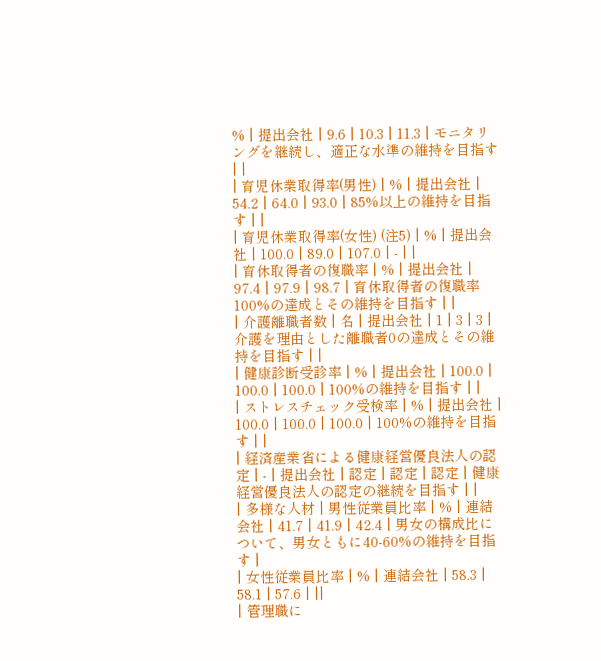% | 提出会社 | 9.6 | 10.3 | 11.3 | モニタリングを継続し、適正な水準の維持を目指す | |
| 育児休業取得率(男性) | % | 提出会社 | 54.2 | 64.0 | 93.0 | 85%以上の維持を目指す | |
| 育児休業取得率(女性) (注5) | % | 提出会社 | 100.0 | 89.0 | 107.0 | - | |
| 育休取得者の復職率 | % | 提出会社 | 97.4 | 97.9 | 98.7 | 育休取得者の復職率100%の達成とその維持を目指す | |
| 介護離職者数 | 名 | 提出会社 | 1 | 3 | 3 | 介護を理由とした離職者0の達成とその維持を目指す | |
| 健康診断受診率 | % | 提出会社 | 100.0 | 100.0 | 100.0 | 100%の維持を目指す | |
| ストレスチェック受検率 | % | 提出会社 | 100.0 | 100.0 | 100.0 | 100%の維持を目指す | |
| 経済産業省による健康経営優良法人の認定 | - | 提出会社 | 認定 | 認定 | 認定 | 健康経営優良法人の認定の継続を目指す | |
| 多様な人材 | 男性従業員比率 | % | 連結会社 | 41.7 | 41.9 | 42.4 | 男女の構成比について、男女ともに40-60%の維持を目指す |
| 女性従業員比率 | % | 連結会社 | 58.3 | 58.1 | 57.6 | ||
| 管理職に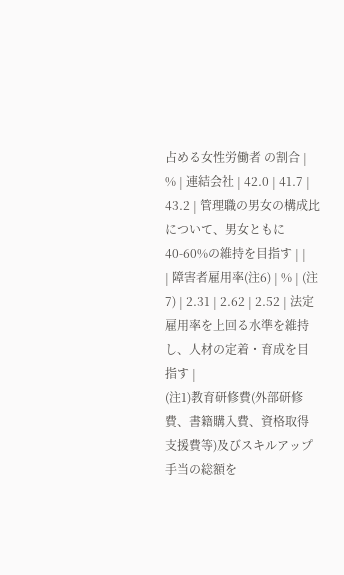占める女性労働者 の割合 | % | 連結会社 | 42.0 | 41.7 | 43.2 | 管理職の男女の構成比について、男女ともに40-60%の維持を目指す | |
| 障害者雇用率(注6) | % | (注7) | 2.31 | 2.62 | 2.52 | 法定雇用率を上回る水準を維持し、人材の定着・育成を目指す |
(注1)教育研修費(外部研修費、書籍購入費、資格取得支援費等)及びスキルアップ手当の総額を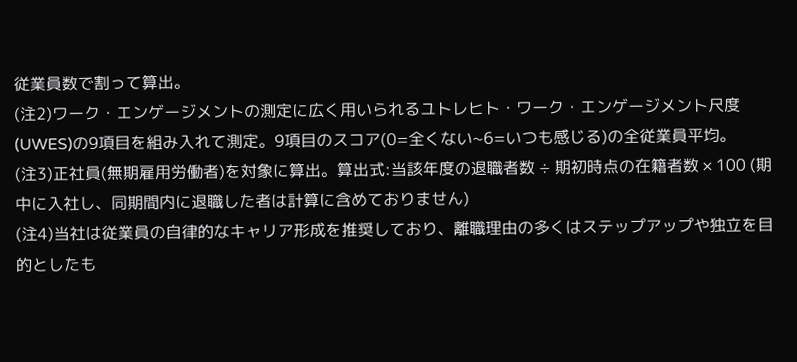従業員数で割って算出。
(注2)ワーク・エンゲージメントの測定に広く用いられるユトレヒト・ワーク・エンゲージメント尺度(UWES)の9項目を組み入れて測定。9項目のスコア(0=全くない~6=いつも感じる)の全従業員平均。
(注3)正社員(無期雇用労働者)を対象に算出。算出式:当該年度の退職者数 ÷ 期初時点の在籍者数 × 100 (期中に入社し、同期間内に退職した者は計算に含めておりません)
(注4)当社は従業員の自律的なキャリア形成を推奨しており、離職理由の多くはステップアップや独立を目的としたも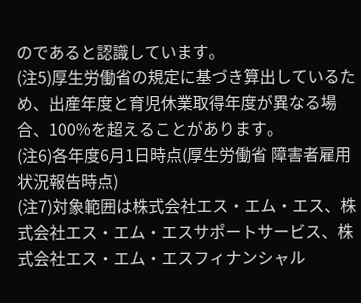のであると認識しています。
(注5)厚生労働省の規定に基づき算出しているため、出産年度と育児休業取得年度が異なる場合、100%を超えることがあります。
(注6)各年度6月1日時点(厚生労働省 障害者雇用状況報告時点)
(注7)対象範囲は株式会社エス・エム・エス、株式会社エス・エム・エスサポートサービス、株式会社エス・エム・エスフィナンシャル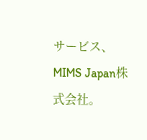サービス、MIMS Japan株式会社。